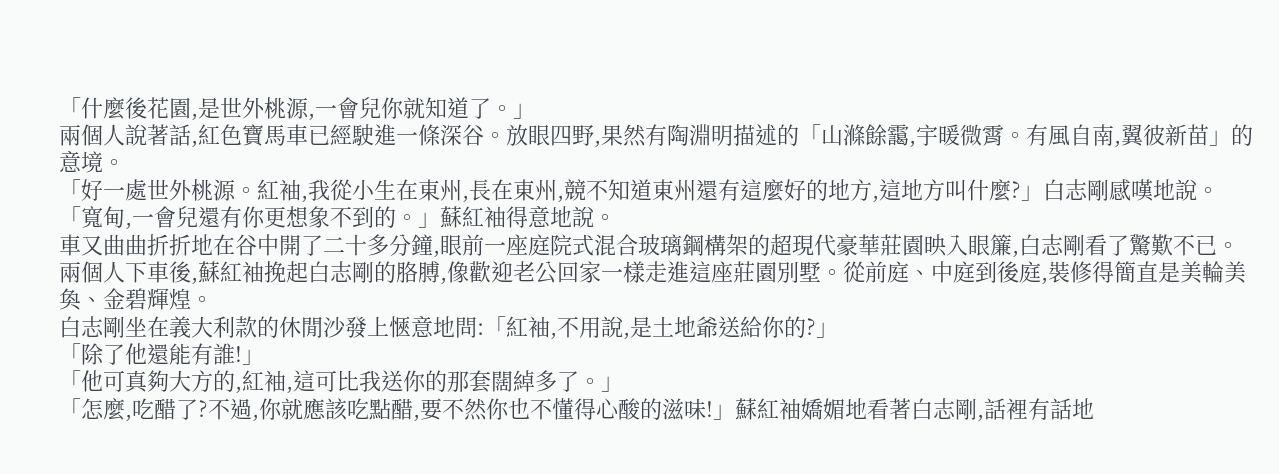「什麼後花園,是世外桃源,一會兒你就知道了。」
兩個人說著話,紅色寶馬車已經駛進一條深谷。放眼四野,果然有陶淵明描述的「山滌餘靄,宇暖微霄。有風自南,翼彼新苗」的意境。
「好一處世外桃源。紅袖,我從小生在東州,長在東州,競不知道東州還有這麼好的地方,這地方叫什麼?」白志剛感嘆地說。
「寬甸,一會兒還有你更想象不到的。」蘇紅袖得意地說。
車又曲曲折折地在谷中開了二十多分鐘,眼前一座庭院式混合玻璃鋼構架的超現代豪華莊園映入眼簾,白志剛看了驚歎不已。
兩個人下車後,蘇紅袖挽起白志剛的胳膊,像歡迎老公回家一樣走進這座莊園別墅。從前庭、中庭到後庭,裝修得簡直是美輪美奐、金碧輝煌。
白志剛坐在義大利款的休閒沙發上愜意地問:「紅袖,不用說,是土地爺送給你的?」
「除了他還能有誰!」
「他可真夠大方的,紅袖,這可比我送你的那套闊綽多了。」
「怎麼,吃醋了?不過,你就應該吃點醋,要不然你也不懂得心酸的滋味!」蘇紅袖嬌媚地看著白志剛,話裡有話地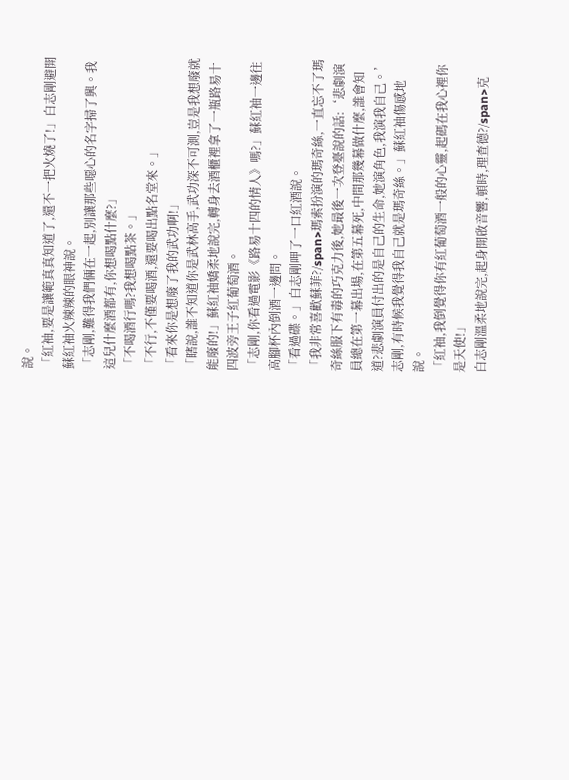說。
「紅袖,要是讓範真真知道了,還不一把火燒了!」白志剛避開蘇紅袖火辣辣的眼神說。
「志剛,難得我們倆在一起,別讓那些噁心的名字掃了興。我這兒什麼酒都有,你想喝點什麼?」
「不喝酒行嗎?我想喝點茶。」
「不行,不僅要喝酒,還要喝出點名堂來。」
「看來你是想廢了我的武功啊!」
「瞎說,誰不知道你是武林高手,武功深不可測,豈是我想廢就能廢的!」蘇紅袖嬌柔地說完,轉身去酒櫃裡拿了一瓶路易十四波旁王子紅葡萄酒。
「志剛,你看過電影《路易十四的情人》嗎?」蘇紅袖一邊往高腳杯內倒酒一邊問。
「看過碟。」白志剛呷了一口紅酒說。
「我非常喜歡蘇菲?/span>瑪索扮演的瑪奇絲,一直忘不了瑪奇絲服下有毒的巧克力後,她最後一次登臺說的話:‘悲劇演員總在第一幕出場,在第五幕死,中間那幾幕做什麼,誰會知道?悲劇演員付出的是自己的生命,她演角色,我演我自己。’志剛,有時候我覺得我自己就是瑪奇絲。」蘇紅袖傷感地說。
「紅袖,我倒覺得你有紅葡萄酒一般的心靈,起碼在我心裡你是天使!」
白志剛溫柔地說完,起身開啟音響,頓時,理查德?/span>克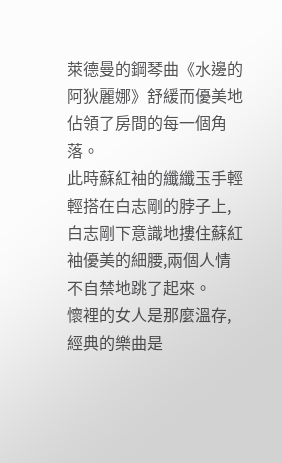萊德曼的鋼琴曲《水邊的阿狄麗娜》舒緩而優美地佔領了房間的每一個角落。
此時蘇紅袖的纖纖玉手輕輕搭在白志剛的脖子上,白志剛下意識地摟住蘇紅袖優美的細腰,兩個人情不自禁地跳了起來。
懷裡的女人是那麼溫存,經典的樂曲是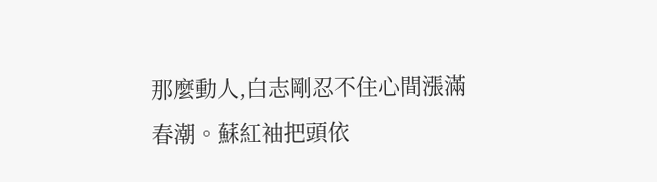那麼動人,白志剛忍不住心間漲滿春潮。蘇紅袖把頭依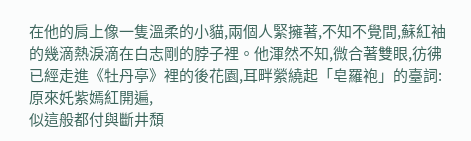在他的肩上像一隻溫柔的小貓,兩個人緊擁著,不知不覺間,蘇紅袖的幾滴熱淚滴在白志剛的脖子裡。他渾然不知,微合著雙眼,彷彿已經走進《牡丹亭》裡的後花園,耳畔縈繞起「皂羅袍」的臺詞:
原來奼紫嫣紅開遍,
似這般都付與斷井頹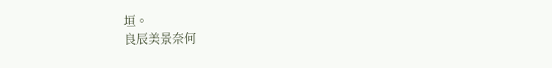垣。
良辰美景奈何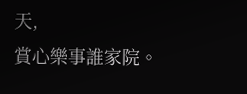天,
賞心樂事誰家院。